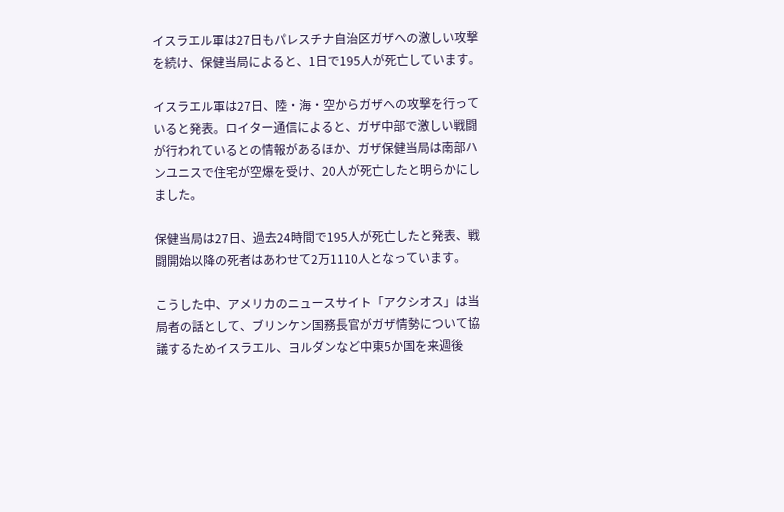イスラエル軍は27日もパレスチナ自治区ガザへの激しい攻撃を続け、保健当局によると、1日で195人が死亡しています。

イスラエル軍は27日、陸・海・空からガザへの攻撃を行っていると発表。ロイター通信によると、ガザ中部で激しい戦闘が行われているとの情報があるほか、ガザ保健当局は南部ハンユニスで住宅が空爆を受け、20人が死亡したと明らかにしました。

保健当局は27日、過去24時間で195人が死亡したと発表、戦闘開始以降の死者はあわせて2万1110人となっています。

こうした中、アメリカのニュースサイト「アクシオス」は当局者の話として、ブリンケン国務長官がガザ情勢について協議するためイスラエル、ヨルダンなど中東5か国を来週後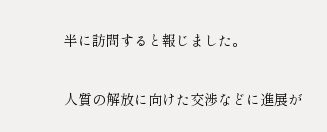半に訪問すると報じました。

人質の解放に向けた交渉などに進展が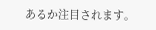あるか注目されます。